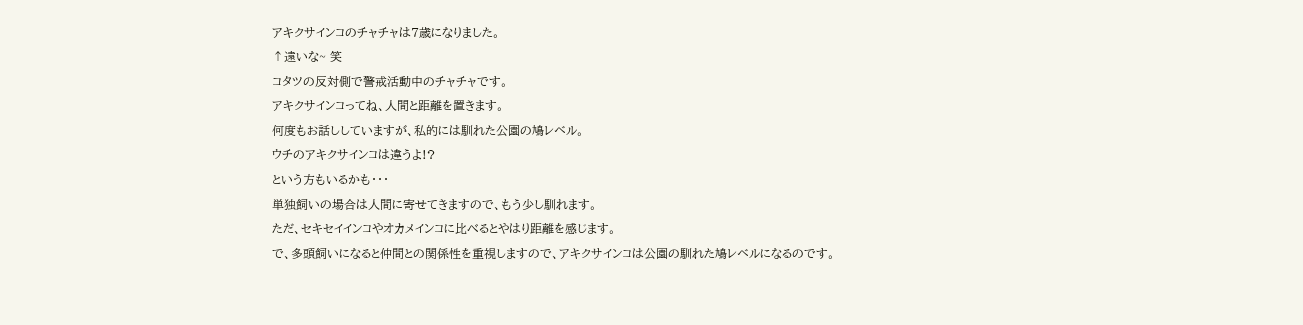アキクサインコのチャチャは7歳になりました。
↑遠いな~ 笑
コタツの反対側で警戒活動中のチャチャです。
アキクサインコってね、人間と距離を置きます。
何度もお話ししていますが、私的には馴れた公園の鳩レベル。
ウチのアキクサインコは違うよ!?
という方もいるかも・・・
単独飼いの場合は人間に寄せてきますので、もう少し馴れます。
ただ、セキセイインコやオカメインコに比べるとやはり距離を感じます。
で、多頭飼いになると仲間との関係性を重視しますので、アキクサインコは公園の馴れた鳩レベルになるのです。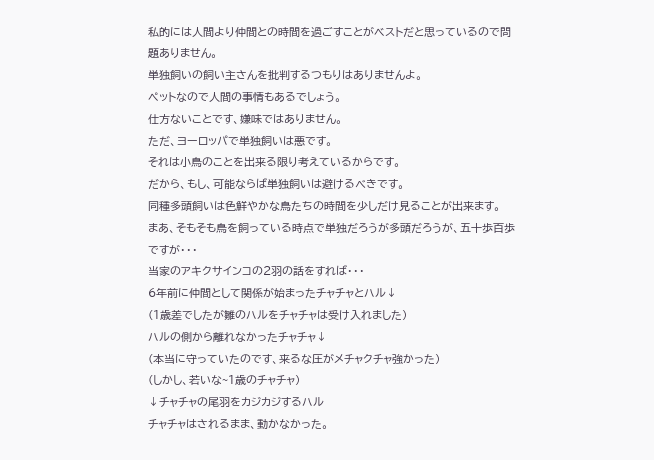私的には人間より仲間との時間を過ごすことがベストだと思っているので問題ありません。
単独飼いの飼い主さんを批判するつもりはありませんよ。
ペットなので人間の事情もあるでしょう。
仕方ないことです、嫌味ではありません。
ただ、ヨーロッパで単独飼いは悪です。
それは小鳥のことを出来る限り考えているからです。
だから、もし、可能ならば単独飼いは避けるべきです。
同種多頭飼いは色鮮やかな鳥たちの時間を少しだけ見ることが出来ます。
まあ、そもそも鳥を飼っている時点で単独だろうが多頭だろうが、五十歩百歩ですが・・・
当家のアキクサインコの2羽の話をすれば・・・
6年前に仲間として関係が始まったチャチャとハル↓
(1歳差でしたが雛のハルをチャチャは受け入れました)
ハルの側から離れなかったチャチャ↓
(本当に守っていたのです、来るな圧がメチャクチャ強かった)
(しかし、若いな~1歳のチャチャ)
↓チャチャの尾羽をカジカジするハル
チャチャはされるまま、動かなかった。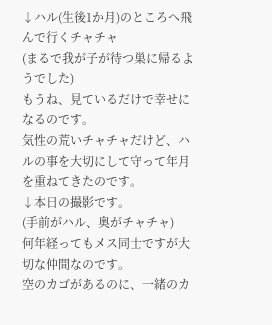↓ハル(生後1か月)のところへ飛んで行くチャチャ
(まるで我が子が待つ巣に帰るようでした)
もうね、見ているだけで幸せになるのです。
気性の荒いチャチャだけど、ハルの事を大切にして守って年月を重ねてきたのです。
↓本日の撮影です。
(手前がハル、奥がチャチャ)
何年経ってもメス同士ですが大切な仲間なのです。
空のカゴがあるのに、一緒のカ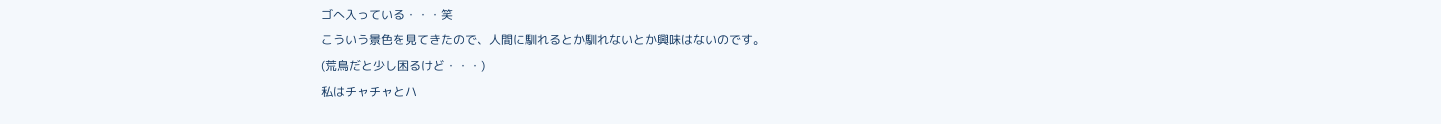ゴへ入っている・・・笑
こういう景色を見てきたので、人間に馴れるとか馴れないとか興味はないのです。
(荒鳥だと少し困るけど・・・)
私はチャチャとハ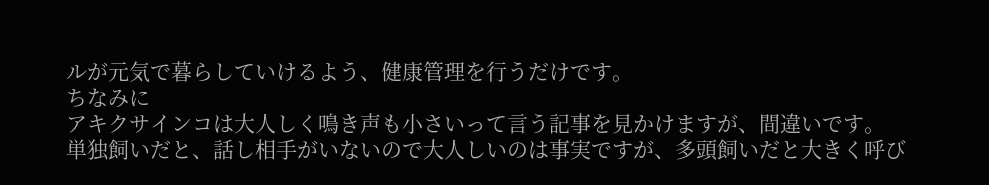ルが元気で暮らしていけるよう、健康管理を行うだけです。
ちなみに
アキクサインコは大人しく鳴き声も小さいって言う記事を見かけますが、間違いです。
単独飼いだと、話し相手がいないので大人しいのは事実ですが、多頭飼いだと大きく呼び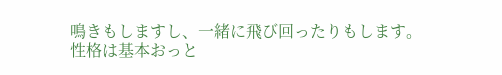鳴きもしますし、一緒に飛び回ったりもします。
性格は基本おっと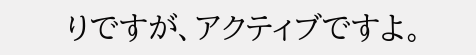りですが、アクティブですよ。